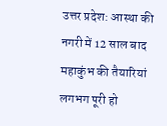उत्तर प्रदेश: आस्था की नगरी में 12 साल बाद महाकुंभ की तैयारियां लगभग पूरी हो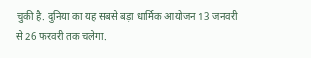चुकी है. दुनिया का यह सबसे बड़ा धार्मिक आयोजन 13 जनवरी से 26 फरवरी तक चलेगा.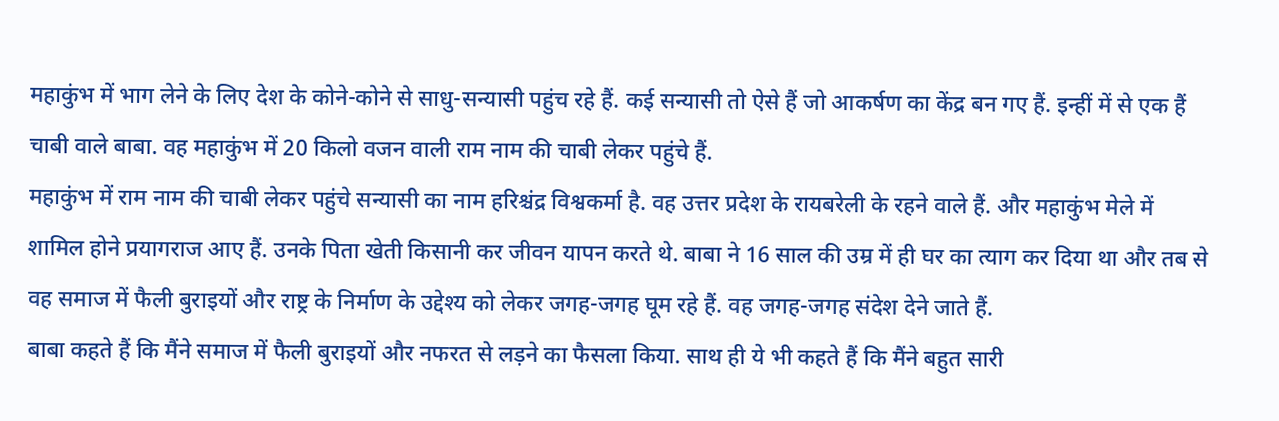महाकुंभ में भाग लेने के लिए देश के कोने-कोने से साधु-सन्यासी पहुंच रहे हैं. कई सन्यासी तो ऐसे हैं जो आकर्षण का केंद्र बन गए हैं. इन्हीं में से एक हैं चाबी वाले बाबा. वह महाकुंभ में 20 किलो वजन वाली राम नाम की चाबी लेकर पहुंचे हैं.
महाकुंभ में राम नाम की चाबी लेकर पहुंचे सन्यासी का नाम हरिश्चंद्र विश्वकर्मा है. वह उत्तर प्रदेश के रायबरेली के रहने वाले हैं. और महाकुंभ मेले में शामिल होने प्रयागराज आए हैं. उनके पिता खेती किसानी कर जीवन यापन करते थे. बाबा ने 16 साल की उम्र में ही घर का त्याग कर दिया था और तब से वह समाज में फैली बुराइयों और राष्ट्र के निर्माण के उद्देश्य को लेकर जगह-जगह घूम रहे हैं. वह जगह-जगह संदेश देने जाते हैं.
बाबा कहते हैं कि मैंने समाज में फैली बुराइयों और नफरत से लड़ने का फैसला किया. साथ ही ये भी कहते हैं कि मैंने बहुत सारी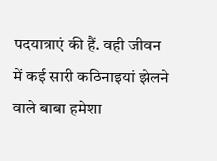पदयात्राएं की हैं. वही जीवन में कई सारी कठिनाइयां झेलने वाले बाबा हमेशा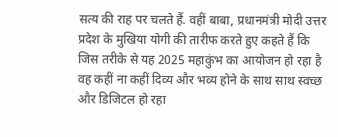सत्य की राह पर चलते हैं. वहीं बाबा, प्रधानमंत्री मोदी उत्तर प्रदेश के मुखिया योगी की तारीफ करते हुए कहते हैं कि जिस तरीके से यह 2025 महाकुंभ का आयोजन हो रहा है वह कहीं ना कहीं दिव्य और भव्य होने के साथ साथ स्वच्छ और डिजिटल हो रहा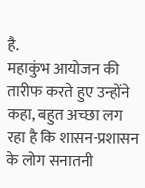है.
महाकुंभ आयोजन की तारीफ करते हुए उन्होंने कहा, बहुत अच्छा लग रहा है कि शासन-प्रशासन के लोग सनातनी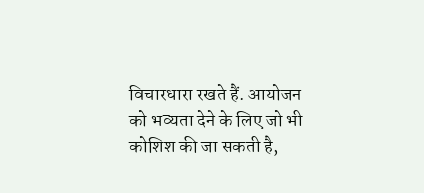विचारधारा रखते हैं. आयोजन को भव्यता देने के लिए जो भी कोशिश की जा सकती है,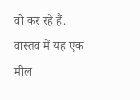वो कर रहे हैं. वास्तव में यह एक मील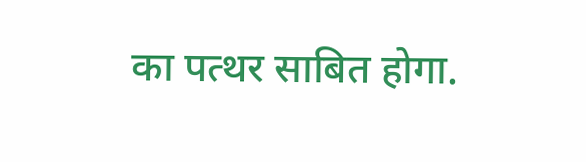का पत्थर साबित होगा.